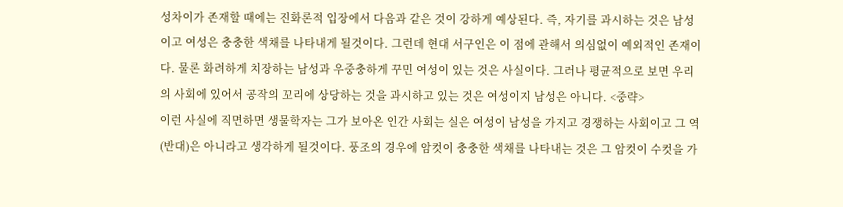성차이가 존재할 때에는 진화론적 입장에서 다음과 같은 것이 강하게 예상된다. 즉, 자기를 과시하는 것은 남성이고 여성은 충충한 색채를 나타내게 될것이다. 그런데 현대 서구인은 이 점에 관해서 의심없이 예외적인 존재이다. 물론 화려하게 치장하는 남성과 우중충하게 꾸민 여성이 있는 것은 사실이다. 그러나 평균적으로 보면 우리의 사회에 있어서 공작의 꼬리에 상당하는 것을 과시하고 있는 것은 여성이지 남성은 아니다. <중략>
이런 사실에 직면하면 생물학자는 그가 보아온 인간 사회는 실은 여성이 남성을 가지고 경쟁하는 사회이고 그 역(반대)은 아니라고 생각하게 될것이다. 풍조의 경우에 암컷이 충충한 색채를 나타내는 것은 그 암컷이 수컷을 가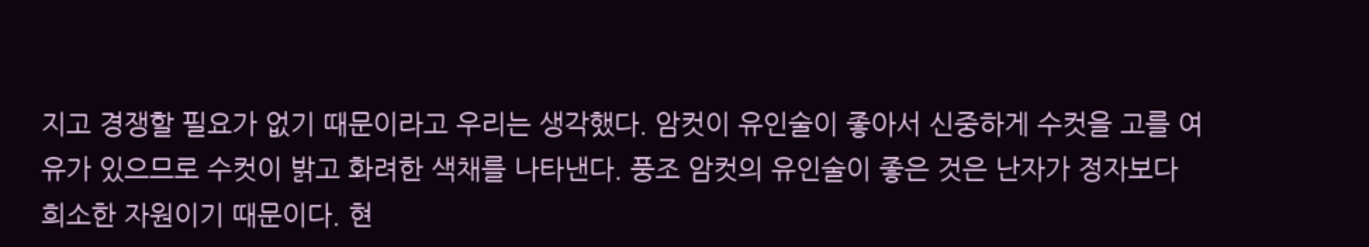지고 경쟁할 필요가 없기 때문이라고 우리는 생각했다. 암컷이 유인술이 좋아서 신중하게 수컷을 고를 여유가 있으므로 수컷이 밝고 화려한 색채를 나타낸다. 풍조 암컷의 유인술이 좋은 것은 난자가 정자보다 희소한 자원이기 때문이다. 현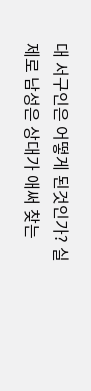대 서구인은 어떻게 된것인가? 실제로 남성은 상대가 애써 찾는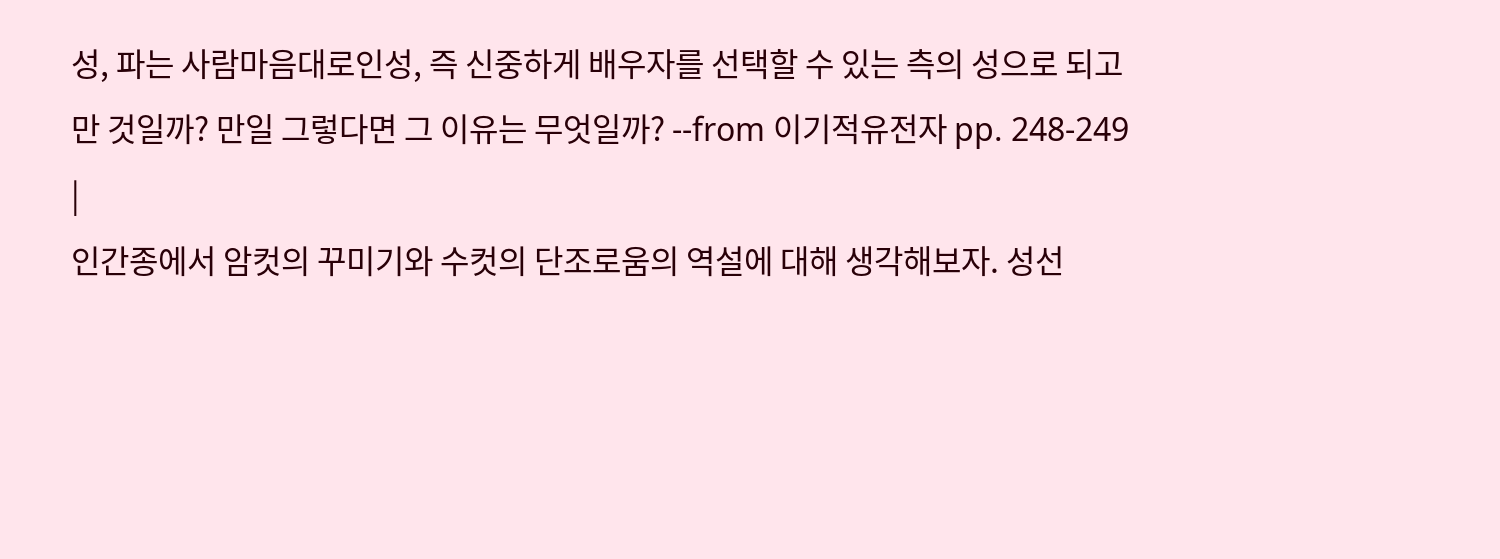성, 파는 사람마음대로인성, 즉 신중하게 배우자를 선택할 수 있는 측의 성으로 되고 만 것일까? 만일 그렇다면 그 이유는 무엇일까? --from 이기적유전자 pp. 248-249 |
인간종에서 암컷의 꾸미기와 수컷의 단조로움의 역설에 대해 생각해보자. 성선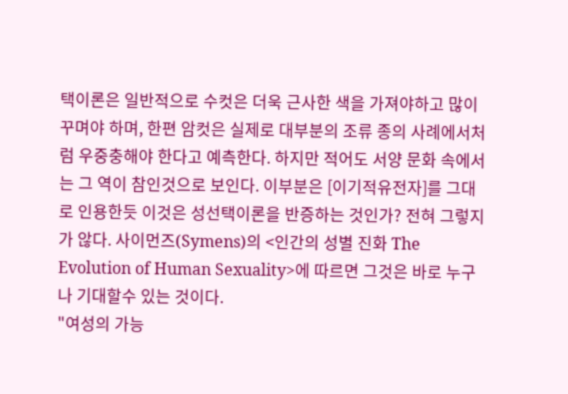택이론은 일반적으로 수컷은 더욱 근사한 색을 가져야하고 많이 꾸며야 하며, 한편 암컷은 실제로 대부분의 조류 종의 사례에서처럼 우중충해야 한다고 예측한다. 하지만 적어도 서양 문화 속에서는 그 역이 참인것으로 보인다. 이부분은 [이기적유전자]를 그대로 인용한듯 이것은 성선택이론을 반증하는 것인가? 전혀 그렇지가 않다. 사이먼즈(Symens)의 <인간의 성별 진화 The Evolution of Human Sexuality>에 따르면 그것은 바로 누구나 기대할수 있는 것이다.
"여성의 가능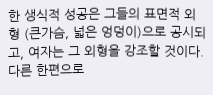한 생식적 성공은 그들의 표면적 외형 (큰가슴, 넓은 엉덩이)으로 공시되고, 여자는 그 외형을 강조할 것이다. 다른 한편으로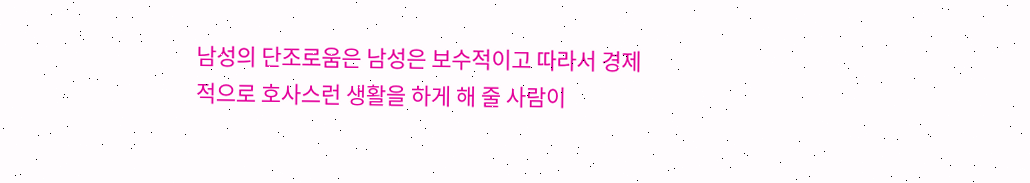남성의 단조로움은 남성은 보수적이고 따라서 경제적으로 호사스런 생활을 하게 해 줄 사람이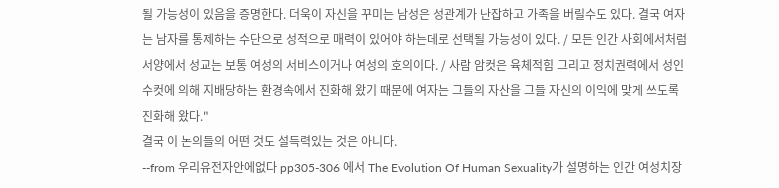될 가능성이 있음을 증명한다. 더욱이 자신을 꾸미는 남성은 성관계가 난잡하고 가족을 버릴수도 있다. 결국 여자는 남자를 통제하는 수단으로 성적으로 매력이 있어야 하는데로 선택될 가능성이 있다. / 모든 인간 사회에서처럼 서양에서 성교는 보통 여성의 서비스이거나 여성의 호의이다. / 사람 암컷은 육체적힘 그리고 정치권력에서 성인 수컷에 의해 지배당하는 환경속에서 진화해 왔기 때문에 여자는 그들의 자산을 그들 자신의 이익에 맞게 쓰도록 진화해 왔다."
결국 이 논의들의 어떤 것도 설득력있는 것은 아니다.
--from 우리유전자안에없다 pp305-306 에서 The Evolution Of Human Sexuality가 설명하는 인간 여성치장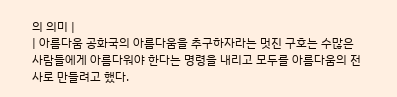의 의미 |
| 아름다움 공화국의 아름다움을 추구하자라는 멋진 구호는 수많은 사람들에게 아름다워야 한다는 명령을 내리고 모두를 아름다움의 전사로 만들려고 했다.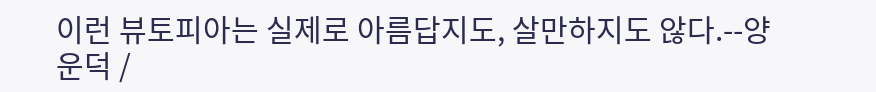이런 뷰토피아는 실제로 아름답지도, 살만하지도 않다.--양운덕 /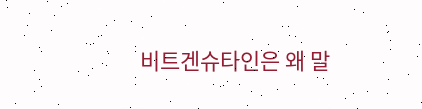비트겐슈타인은 왜 말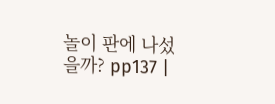놀이 판에 나섰을까? pp137 |